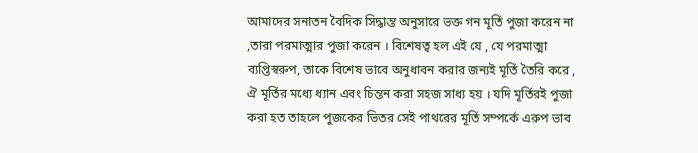আমাদের সনাতন বৈদিক সিদ্ধান্ত অনুসারে ভক্ত গন মূর্তি পুজা করেন না ,তারা পরমাত্মার পুজা করেন । বিশেষত্ব হল এই যে , যে পরমাত্মা ব্যপ্তিস্বরুপ, তাকে বিশেষ ভাবে অনুধাবন করার জন্যই মূর্তি তৈরি করে , ঐ মূর্তির মধ্যে ধ্যান এবং চিন্তন করা সহজ সাধ্য হয় । যদি মূর্তিরই পুজা করা হত তাহলে পুজকের ভিতর সেই পাথরের মূর্তি সম্পর্কে এরুপ ভাব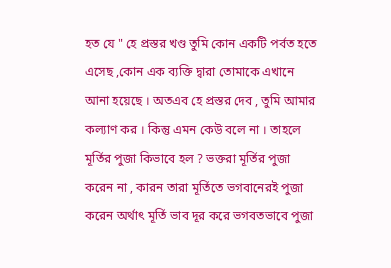হত যে " হে প্রস্তর খণ্ড তুমি কোন একটি পর্বত হতে এসেছ ,কোন এক ব্যক্তি দ্বারা তোমাকে এখানে আনা হয়েছে । অতএব হে প্রস্তর দেব , তুমি আমার কল্যাণ কর । কিন্তু এমন কেউ বলে না । তাহলে মূর্তির পুজা কিভাবে হল ? ভক্তরা মূর্তির পুজা করেন না , কারন তারা মূর্তিতে ভগবানেরই পুজা করেন অর্থাৎ মূর্তি ভাব দূর করে ভগবতভাবে পুজা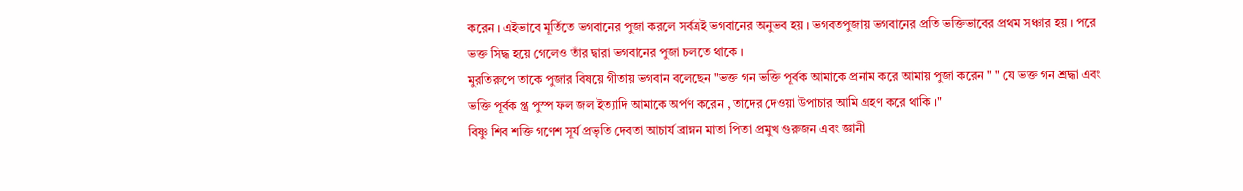করেন । এইভাবে মূর্তিতে ভগবানের পুজা করলে সর্বত্রই ভগবানের অনুভব হয় । ভগবতপুজায় ভগবানের প্রতি ভক্তিভাবের প্রথম সঞ্চার হয় । পরে ভক্ত সিদ্ধ হয়ে গেলেও তাঁর দ্বারা ভগবানের পুজা চলতে থাকে ।
মুরতিরুপে তাকে পুজার বিষয়ে গীতায় ভগবান বলেছেন "ভক্ত গন ভক্তি পূর্বক আমাকে প্রনাম করে আমায় পুজা করেন " " যে ভক্ত গন শ্রদ্ধা এবং ভক্তি পূর্বক প্ত্র পুস্প ফল জল ইত্যাদি আমাকে অর্পণ করেন , তাদের দেওয়া উপাচার আমি গ্রহণ করে থাকি ।"
বিষ্ণু শিব শক্তি গণেশ সূর্য প্রভৃতি দেবতা আচার্য ব্রাম্নন মাতা পিতা প্রমুখ গুরুজন এবং জ্ঞানী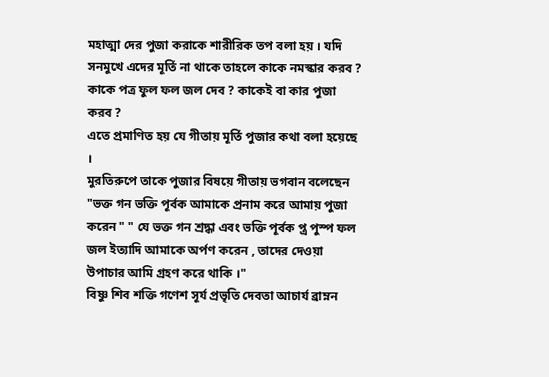মহাত্মা দের পুজা করাকে শারীরিক তপ বলা হয় । যদি সনমুখে এদের মূর্তি না থাকে তাহলে কাকে নমস্কার করব ? কাকে পত্র ফুল ফল জল দেব ? কাকেই বা কার পুজা করব ?
এতে প্রমাণিত হয় যে গীতায় মূর্তি পুজার কথা বলা হয়েছে ।
মুরতিরুপে তাকে পুজার বিষয়ে গীতায় ভগবান বলেছেন "ভক্ত গন ভক্তি পূর্বক আমাকে প্রনাম করে আমায় পুজা করেন " " যে ভক্ত গন শ্রদ্ধা এবং ভক্তি পূর্বক প্ত্র পুস্প ফল জল ইত্যাদি আমাকে অর্পণ করেন , তাদের দেওয়া উপাচার আমি গ্রহণ করে থাকি ।"
বিষ্ণু শিব শক্তি গণেশ সূর্য প্রভৃতি দেবতা আচার্য ব্রাম্নন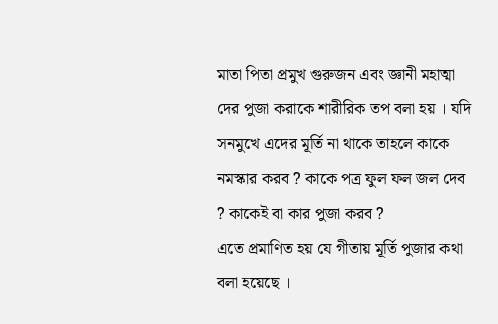মাতা পিতা প্রমুখ গুরুজন এবং জ্ঞানী মহাত্মা দের পুজা করাকে শারীরিক তপ বলা হয় । যদি সনমুখে এদের মূর্তি না থাকে তাহলে কাকে নমস্কার করব ? কাকে পত্র ফুল ফল জল দেব ? কাকেই বা কার পুজা করব ?
এতে প্রমাণিত হয় যে গীতায় মূর্তি পুজার কথা বলা হয়েছে ।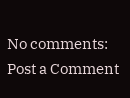No comments:
Post a Comment